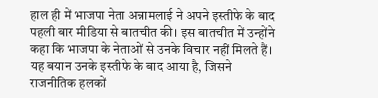हाल ही में भाजपा नेता अन्नामलाई ने अपने इस्तीफे के बाद पहली बार मीडिया से बातचीत की। इस बातचीत में उन्होंने कहा कि भाजपा के नेताओं से उनके विचार नहीं मिलते हैं। यह बयान उनके इस्तीफे के बाद आया है, जिसने राजनीतिक हलकों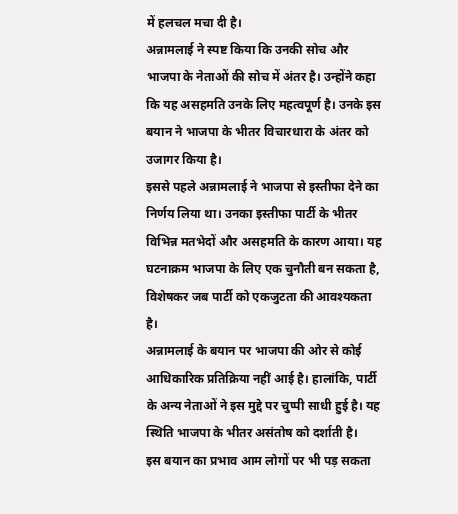में हलचल मचा दी है।
अन्नामलाई ने स्पष्ट किया कि उनकी सोच और भाजपा के नेताओं की सोच में अंतर है। उन्होंने कहा कि यह असहमति उनके लिए महत्वपूर्ण है। उनके इस बयान ने भाजपा के भीतर विचारधारा के अंतर को उजागर किया है।
इससे पहले अन्नामलाई ने भाजपा से इस्तीफा देने का निर्णय लिया था। उनका इस्तीफा पार्टी के भीतर विभिन्न मतभेदों और असहमति के कारण आया। यह घटनाक्रम भाजपा के लिए एक चुनौती बन सकता है, विशेषकर जब पार्टी को एकजुटता की आवश्यकता है।
अन्नामलाई के बयान पर भाजपा की ओर से कोई आधिकारिक प्रतिक्रिया नहीं आई है। हालांकि, पार्टी के अन्य नेताओं ने इस मुद्दे पर चुप्पी साधी हुई है। यह स्थिति भाजपा के भीतर असंतोष को दर्शाती है।
इस बयान का प्रभाव आम लोगों पर भी पड़ सकता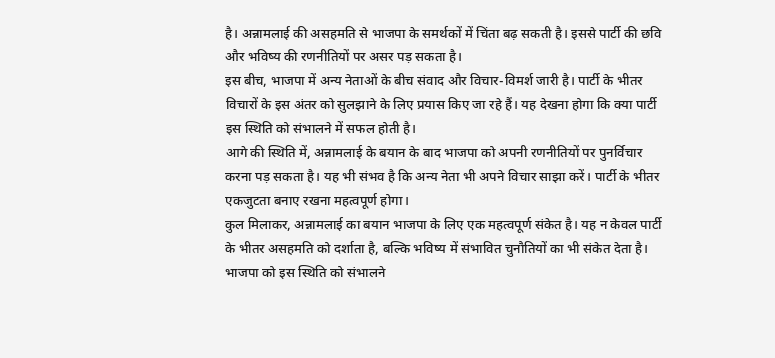है। अन्नामलाई की असहमति से भाजपा के समर्थकों में चिंता बढ़ सकती है। इससे पार्टी की छवि और भविष्य की रणनीतियों पर असर पड़ सकता है।
इस बीच, भाजपा में अन्य नेताओं के बीच संवाद और विचार-विमर्श जारी है। पार्टी के भीतर विचारों के इस अंतर को सुलझाने के लिए प्रयास किए जा रहे हैं। यह देखना होगा कि क्या पार्टी इस स्थिति को संभालने में सफल होती है।
आगे की स्थिति में, अन्नामलाई के बयान के बाद भाजपा को अपनी रणनीतियों पर पुनर्विचार करना पड़ सकता है। यह भी संभव है कि अन्य नेता भी अपने विचार साझा करें। पार्टी के भीतर एकजुटता बनाए रखना महत्वपूर्ण होगा।
कुल मिलाकर, अन्नामलाई का बयान भाजपा के लिए एक महत्वपूर्ण संकेत है। यह न केवल पार्टी के भीतर असहमति को दर्शाता है, बल्कि भविष्य में संभावित चुनौतियों का भी संकेत देता है। भाजपा को इस स्थिति को संभालने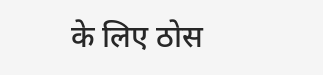के लिए ठोस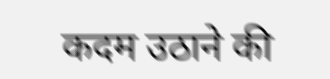कदम उठाने की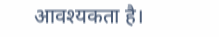आवश्यकता है।